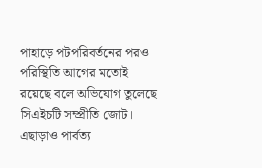পাহাড়ে পটপরিবর্তনের পরও পরিস্থিতি আগের মতোই রয়েছে বলে অভিযোগ তুলেছে সিএইচটি সম্প্রীতি জোট। এছাড়াও পার্বত্য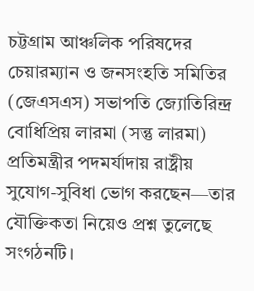চট্টগ্রাম আঞ্চলিক পরিষদের চেয়ারম্যান ও জনসংহতি সমিতির (জেএসএস) সভাপতি জ্যোতিরিন্দ্র বোধিপ্রিয় লারমা (সন্তু লারমা) প্রতিমন্ত্রীর পদমর্যাদায় রাষ্ট্রীয় সুযোগ-সুবিধা ভোগ করছেন—তার যৌক্তিকতা নিয়েও প্রশ্ন তুলেছে সংগঠনটি।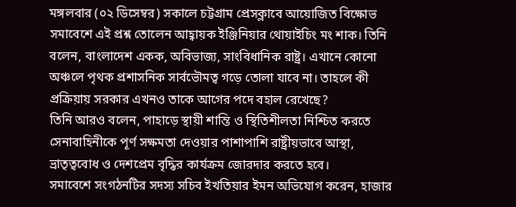মঙ্গলবার (০২ ডিসেম্বর) সকালে চট্টগ্রাম প্রেসক্লাবে আয়োজিত বিক্ষোভ সমাবেশে এই প্রশ্ন তোলেন আহ্বায়ক ইঞ্জিনিয়ার থোয়াইচিং মং শাক। তিনি বলেন, বাংলাদেশ একক, অবিভাজ্য, সাংবিধানিক রাষ্ট্র। এখানে কোনো অঞ্চলে পৃথক প্রশাসনিক সার্বভৌমত্ব গড়ে তোলা যাবে না। তাহলে কী প্রক্রিয়ায় সরকার এখনও তাকে আগের পদে বহাল রেখেছে?
তিনি আরও বলেন, পাহাড়ে স্থায়ী শান্তি ও স্থিতিশীলতা নিশ্চিত করতে সেনাবাহিনীকে পূর্ণ সক্ষমতা দেওয়ার পাশাপাশি রাষ্ট্রীয়ভাবে আস্থা, ভ্রাতৃত্ববোধ ও দেশপ্রেম বৃদ্ধির কার্যক্রম জোরদার করতে হবে।
সমাবেশে সংগঠনটির সদস্য সচিব ইখতিয়ার ইমন অভিযোগ করেন, হাজার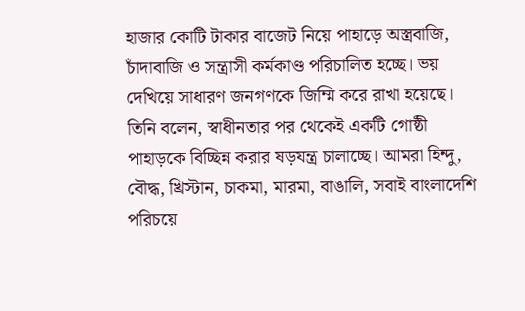হাজার কোটি টাকার বাজেট নিয়ে পাহাড়ে অস্ত্রবাজি, চাঁদাবাজি ও সন্ত্রাসী কর্মকাণ্ড পরিচালিত হচ্ছে। ভয় দেখিয়ে সাধারণ জনগণকে জিম্মি করে রাখা হয়েছে।
তিনি বলেন, স্বাধীনতার পর থেকেই একটি গোষ্ঠী পাহাড়কে বিচ্ছিন্ন করার ষড়যন্ত্র চালাচ্ছে। আমরা হিন্দু, বৌদ্ধ, খ্রিস্টান, চাকমা, মারমা, বাঙালি, সবাই বাংলাদেশি পরিচয়ে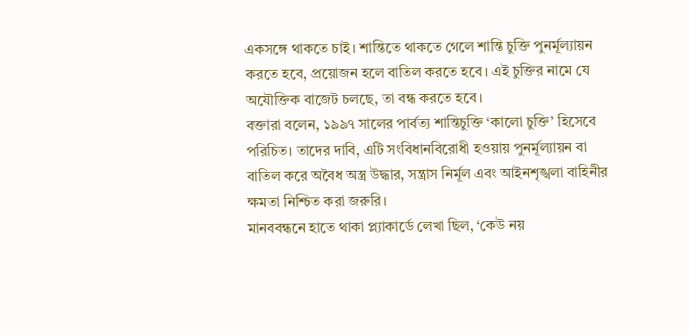একসঙ্গে থাকতে চাই। শান্তিতে থাকতে গেলে শান্তি চুক্তি পুনর্মূল্যায়ন করতে হবে, প্রয়োজন হলে বাতিল করতে হবে। এই চুক্তির নামে যে অযৌক্তিক বাজেট চলছে, তা বন্ধ করতে হবে।
বক্তারা বলেন, ১৯৯৭ সালের পার্বত্য শান্তিচুক্তি ‘কালো চুক্তি’ হিসেবে পরিচিত। তাদের দাবি, এটি সংবিধানবিরোধী হওয়ায় পুনর্মূল্যায়ন বা বাতিল করে অবৈধ অস্ত্র উদ্ধার, সন্ত্রাস নির্মূল এবং আইনশৃঙ্খলা বাহিনীর ক্ষমতা নিশ্চিত করা জরুরি।
মানববন্ধনে হাতে থাকা প্ল্যাকার্ডে লেখা ছিল, ‘কেউ নয়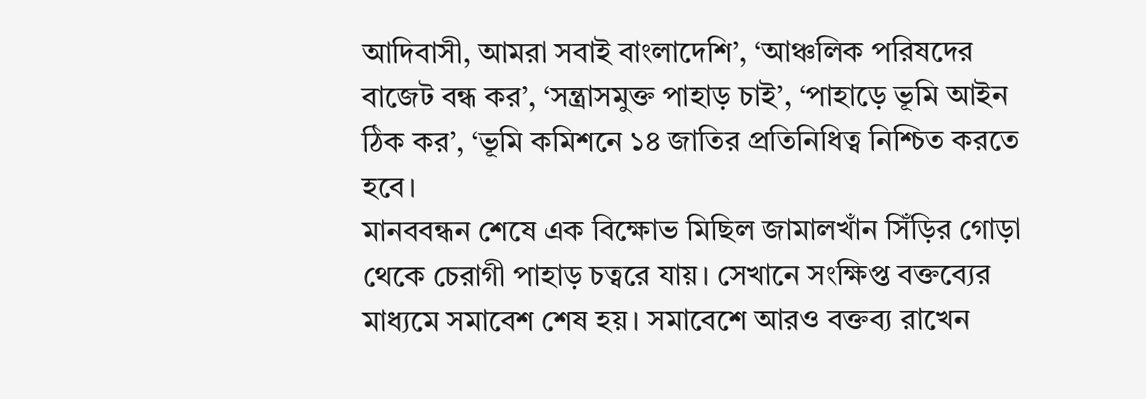আদিবাসী, আমরা সবাই বাংলাদেশি’, ‘আঞ্চলিক পরিষদের বাজেট বন্ধ কর’, ‘সন্ত্রাসমুক্ত পাহাড় চাই’, ‘পাহাড়ে ভূমি আইন ঠিক কর’, ‘ভূমি কমিশনে ১৪ জাতির প্রতিনিধিত্ব নিশ্চিত করতে হবে।
মানববন্ধন শেষে এক বিক্ষোভ মিছিল জামালখাঁন সিঁড়ির গোড়া থেকে চেরাগী পাহাড় চত্বরে যায়। সেখানে সংক্ষিপ্ত বক্তব্যের মাধ্যমে সমাবেশ শেষ হয়। সমাবেশে আরও বক্তব্য রাখেন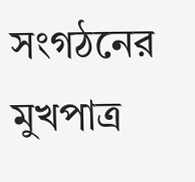সংগঠনের মুখপাত্র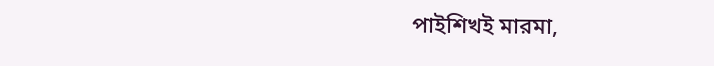পাইশিখই মারমা,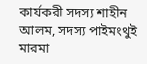কার্যকরী সদস্য শাহীন আলম, সদস্য পাইমংথুই মারমা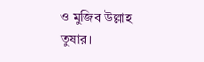ও মুজিব উল্লাহ তুষার।